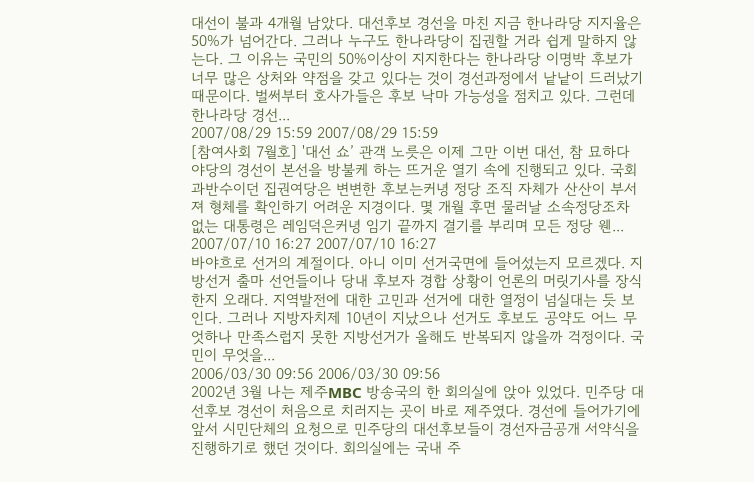대선이 불과 4개월 남았다. 대선후보 경선을 마친 지금 한나라당 지지율은 50%가 넘어간다. 그러나 누구도 한나라당이 집권할 거라 쉽게 말하지 않는다. 그 이유는 국민의 50%이상이 지지한다는 한나라당 이명박 후보가 너무 많은 상처와 약점을 갖고 있다는 것이 경선과정에서 낱낱이 드러났기 때문이다. 벌써부터 호사가들은 후보 낙마 가능성을 점치고 있다. 그런데 한나라당 경선...
2007/08/29 15:59 2007/08/29 15:59
[참여사회 7월호] '대선 쇼’ 관객 노릇은 이제 그만 이번 대선, 참 묘하다 야당의 경선이 본선을 방불케 하는 뜨거운 열기 속에 진행되고 있다. 국회 과반수이던 집권여당은 변변한 후보는커녕 정당 조직 자체가 산산이 부서져 형체를 확인하기 어려운 지경이다. 몇 개월 후면 물러날 소속정당조차 없는 대통령은 레임덕은커녕 임기 끝까지 결기를 부리며 모든 정당 웬...
2007/07/10 16:27 2007/07/10 16:27
바야흐로 선거의 계절이다. 아니 이미 선거국면에 들어섰는지 모르겠다. 지방선거 출마 선언들이나 당내 후보자 경합 상황이 언론의 머릿기사를 장식한지 오래다. 지역발전에 대한 고민과 선거에 대한 열정이 넘실대는 듯 보인다. 그러나 지방자치제 10년이 지났으나 선거도 후보도 공약도 어느 무엇하나 만족스럽지 못한 지방선거가 올해도 반복되지 않을까 걱정이다. 국민이 무엇을...
2006/03/30 09:56 2006/03/30 09:56
2002년 3월 나는 제주MBC 방송국의 한 회의실에 앉아 있었다. 민주당 대선후보 경선이 처음으로 치러지는 곳이 바로 제주였다. 경선에 들어가기에 앞서 시민단체의 요청으로 민주당의 대선후보들이 경선자금공개 서약식을 진행하기로 했던 것이다. 회의실에는 국내 주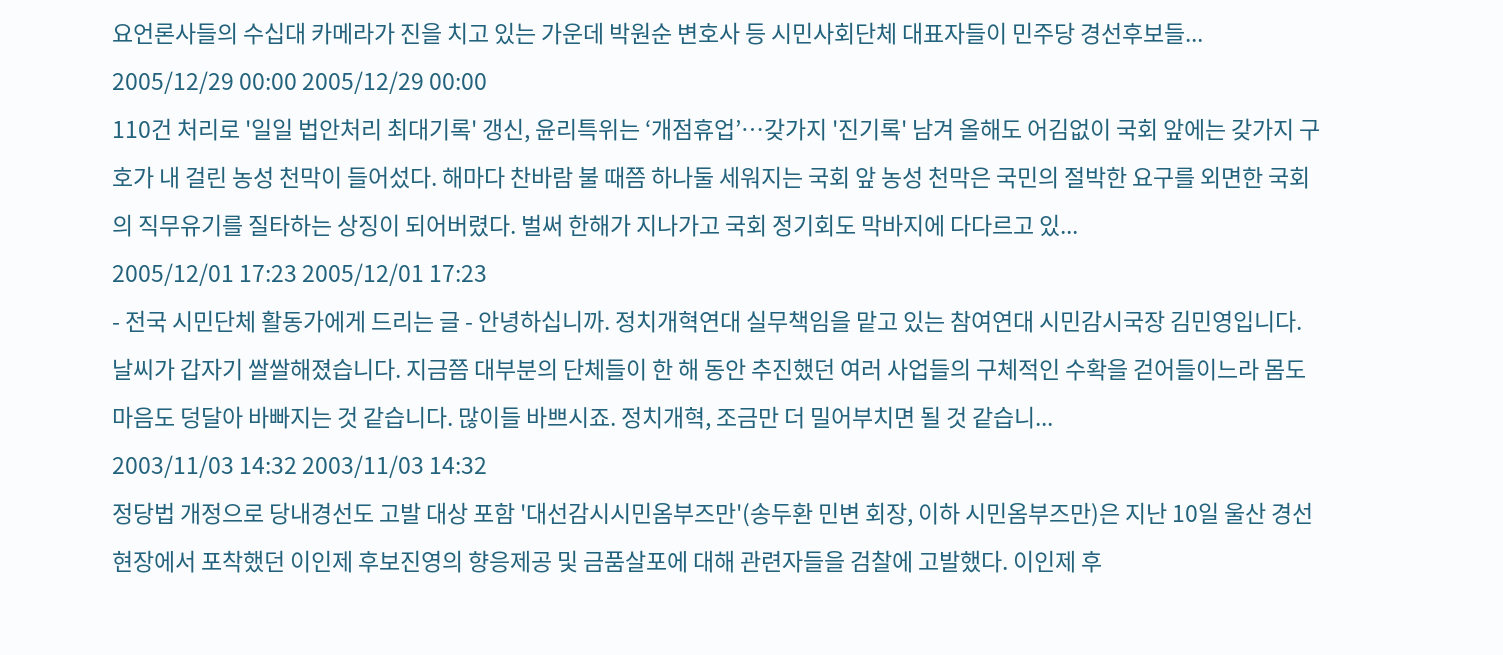요언론사들의 수십대 카메라가 진을 치고 있는 가운데 박원순 변호사 등 시민사회단체 대표자들이 민주당 경선후보들...
2005/12/29 00:00 2005/12/29 00:00
110건 처리로 '일일 법안처리 최대기록' 갱신, 윤리특위는 ‘개점휴업’…갖가지 '진기록' 남겨 올해도 어김없이 국회 앞에는 갖가지 구호가 내 걸린 농성 천막이 들어섰다. 해마다 찬바람 불 때쯤 하나둘 세워지는 국회 앞 농성 천막은 국민의 절박한 요구를 외면한 국회의 직무유기를 질타하는 상징이 되어버렸다. 벌써 한해가 지나가고 국회 정기회도 막바지에 다다르고 있...
2005/12/01 17:23 2005/12/01 17:23
- 전국 시민단체 활동가에게 드리는 글 - 안녕하십니까. 정치개혁연대 실무책임을 맡고 있는 참여연대 시민감시국장 김민영입니다. 날씨가 갑자기 쌀쌀해졌습니다. 지금쯤 대부분의 단체들이 한 해 동안 추진했던 여러 사업들의 구체적인 수확을 걷어들이느라 몸도 마음도 덩달아 바빠지는 것 같습니다. 많이들 바쁘시죠. 정치개혁, 조금만 더 밀어부치면 될 것 같습니...
2003/11/03 14:32 2003/11/03 14:32
정당법 개정으로 당내경선도 고발 대상 포함 '대선감시시민옴부즈만'(송두환 민변 회장, 이하 시민옴부즈만)은 지난 10일 울산 경선 현장에서 포착했던 이인제 후보진영의 향응제공 및 금품살포에 대해 관련자들을 검찰에 고발했다. 이인제 후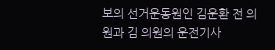보의 선거운동원인 김운환 전 의원과 김 의원의 운전기사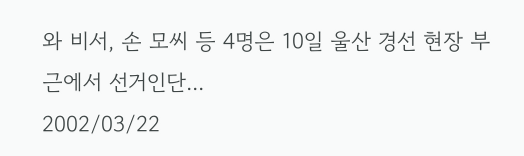와 비서, 손 모씨 등 4명은 10일 울산 경선 현장 부근에서 선거인단...
2002/03/22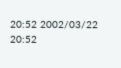20:52 2002/03/22 20:52